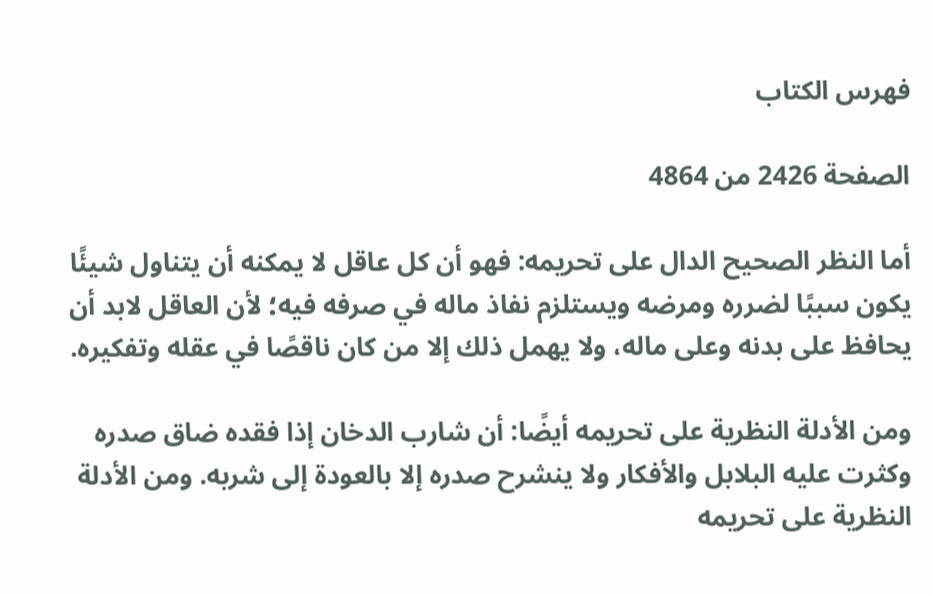فهرس الكتاب

الصفحة 2426 من 4864

أما النظر الصحيح الدال على تحريمه: فهو أن كل عاقل لا يمكنه أن يتناول شيئًا يكون سببًا لضرره ومرضه ويستلزم نفاذ ماله في صرفه فيه؛ لأن العاقل لابد أن يحافظ على بدنه وعلى ماله، ولا يهمل ذلك إلا من كان ناقصًا في عقله وتفكيره.

ومن الأدلة النظرية على تحريمه أيضًا: أن شارب الدخان إذا فقده ضاق صدره وكثرت عليه البلابل والأفكار ولا ينشرح صدره إلا بالعودة إلى شربه. ومن الأدلة النظرية على تحريمه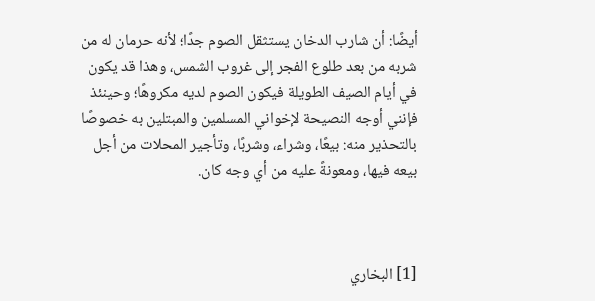أيضًا: أن شارب الدخان يستثقل الصوم جدًا؛ لأنه حرمان له من شربه من بعد طلوع الفجر إلى غروب الشمس، وهذا قد يكون في أيام الصيف الطويلة فيكون الصوم لديه مكروهًا؛ وحينئذ فإنني أوجه النصيحة لإخواني المسلمين والمبتلين به خصوصًا بالتحذير منه: بيعًا، وشراء، وشربًا، وتأجير المحلات من أجل بيعه فيها، ومعونةً عليه من أي وجه كان.



[1] البخاري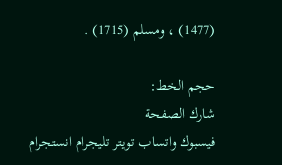(1477) ، ومسلم (1715) .

حجم الخط:
شارك الصفحة
فيسبوك واتساب تويتر تليجرام انستجرام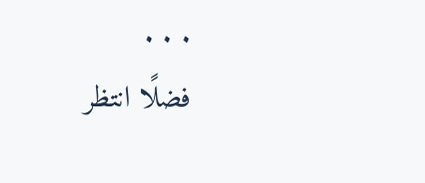. . .
فضلًا انتظر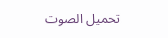تحميل الصوت